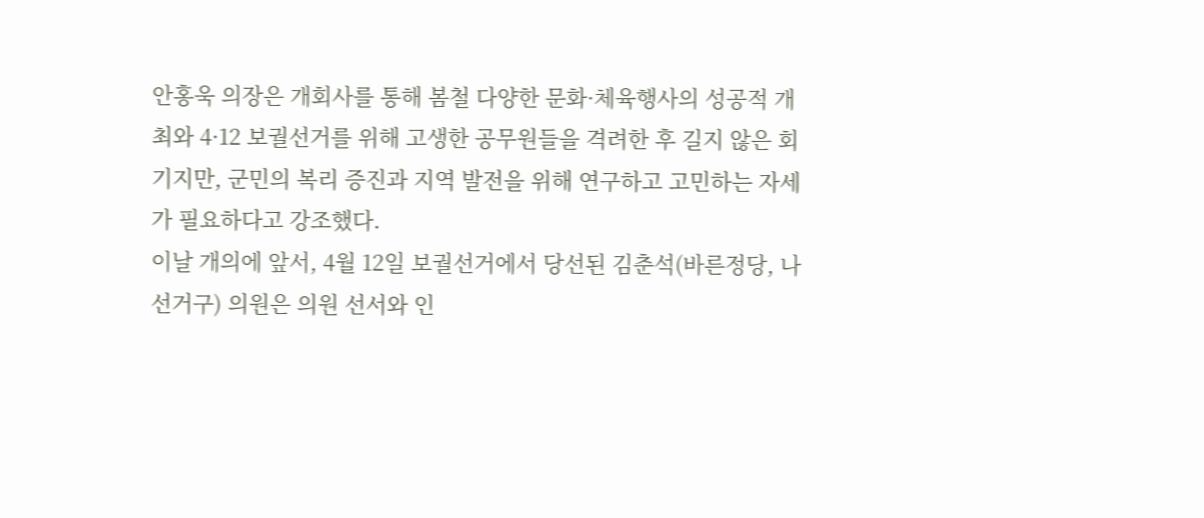안홍욱 의장은 개회사를 통해 봄철 다양한 문화·체육행사의 성공적 개최와 4·12 보궐선거를 위해 고생한 공무원들을 격려한 후 길지 않은 회기지만, 군민의 복리 증진과 지역 발전을 위해 연구하고 고민하는 자세가 필요하다고 강조했다.
이날 개의에 앞서, 4월 12일 보궐선거에서 당선된 김춘석(바른정당, 나선거구) 의원은 의원 선서와 인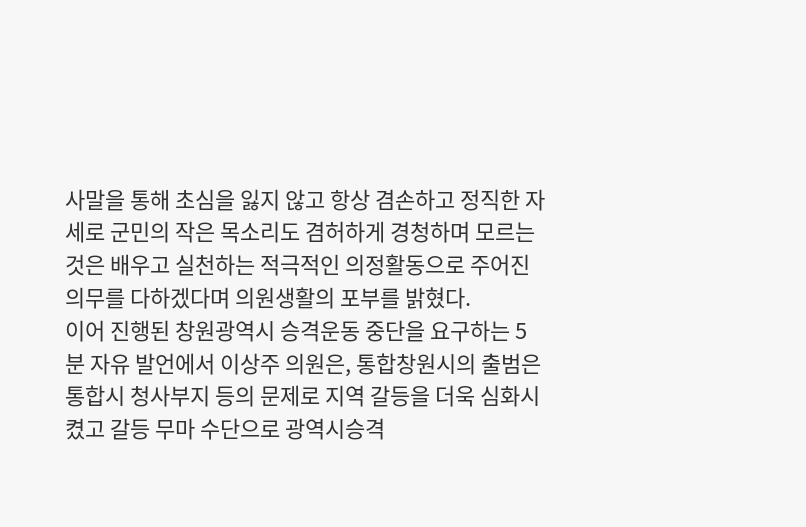사말을 통해 초심을 잃지 않고 항상 겸손하고 정직한 자세로 군민의 작은 목소리도 겸허하게 경청하며 모르는 것은 배우고 실천하는 적극적인 의정활동으로 주어진 의무를 다하겠다며 의원생활의 포부를 밝혔다.
이어 진행된 창원광역시 승격운동 중단을 요구하는 5분 자유 발언에서 이상주 의원은, 통합창원시의 출범은 통합시 청사부지 등의 문제로 지역 갈등을 더욱 심화시켰고 갈등 무마 수단으로 광역시승격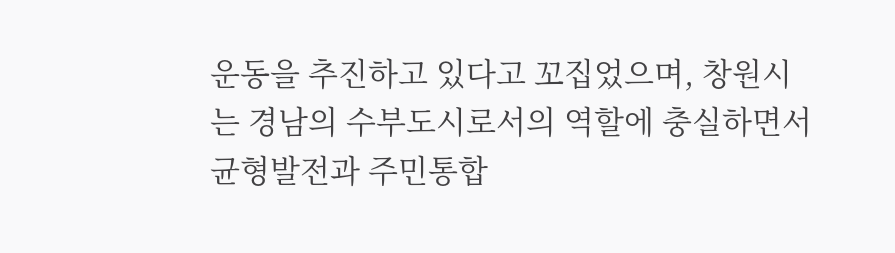운동을 추진하고 있다고 꼬집었으며, 창원시는 경남의 수부도시로서의 역할에 충실하면서 균형발전과 주민통합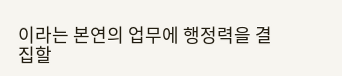이라는 본연의 업무에 행정력을 결집할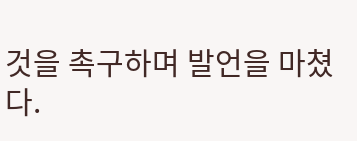것을 촉구하며 발언을 마쳤다.